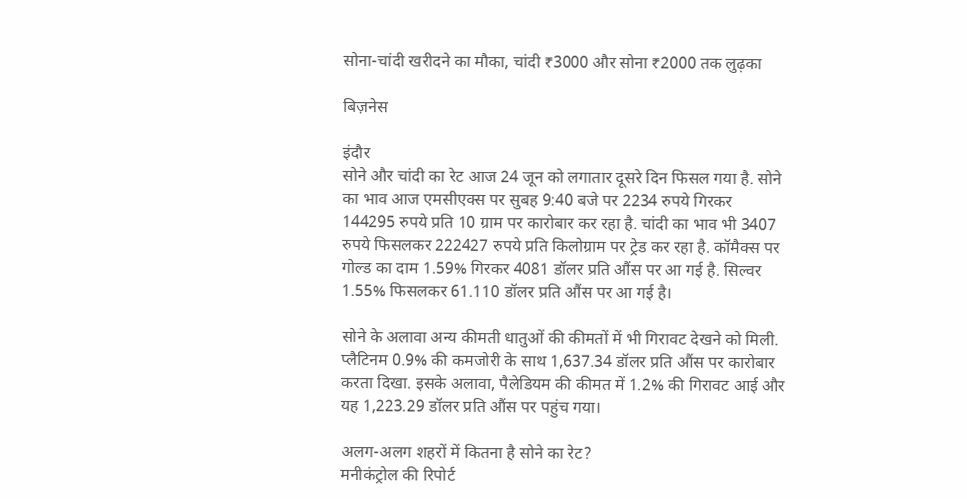सोना-चांदी खरीदने का मौका, चांदी ₹3000 और सोना ₹2000 तक लुढ़का

बिज़नेस

इंदौर
सोने और चांदी का रेट आज 24 जून को लगातार दूसरे दिन फिसल गया है. सोने का भाव आज एमसीएक्स पर सुबह 9:40 बजे पर 2234 रुपये गिरकर 144295 रुपये प्रति 10 ग्राम पर कारोबार कर रहा है. चांदी का भाव भी 3407 रुपये फिसलकर 222427 रुपये प्रति किलोग्राम पर ट्रेड कर रहा है. कॉमैक्स पर गोल्ड का दाम 1.59% गिरकर 4081 डॉलर प्रति औंस पर आ गई है. सिल्वर 1.55% फिसलकर 61.110 डॉलर प्रति औंस पर आ गई है।

सोने के अलावा अन्य कीमती धातुओं की कीमतों में भी गिरावट देखने को मिली. प्लैटिनम 0.9% की कमजोरी के साथ 1,637.34 डॉलर प्रति औंस पर कारोबार करता दिखा. इसके अलावा, पैलेडियम की कीमत में 1.2% की गिरावट आई और यह 1,223.29 डॉलर प्रति औंस पर पहुंच गया।

अलग-अलग शहरों में कितना है सोने का रेट?
मनीकंट्रोल की रिपोर्ट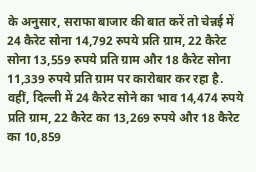के अनुसार, सराफा बाजार की बात करें तो चेन्नई में 24 कैरेट सोना 14,792 रुपये प्रति ग्राम, 22 कैरेट सोना 13,559 रुपये प्रति ग्राम और 18 कैरेट सोना 11,339 रुपये प्रति ग्राम पर कारोबार कर रहा है. वहीं, दिल्ली में 24 कैरेट सोने का भाव 14,474 रुपये प्रति ग्राम, 22 कैरेट का 13,269 रुपये और 18 कैरेट का 10,859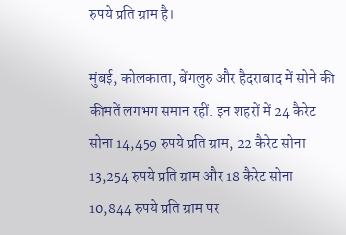रुपये प्रति ग्राम है।

मुंबई, कोलकाता, बेंगलुरु और हैदराबाद में सोने की कीमतें लगभग समान रहीं. इन शहरों में 24 कैरेट सोना 14,459 रुपये प्रति ग्राम, 22 कैरेट सोना 13,254 रुपये प्रति ग्राम और 18 कैरेट सोना 10,844 रुपये प्रति ग्राम पर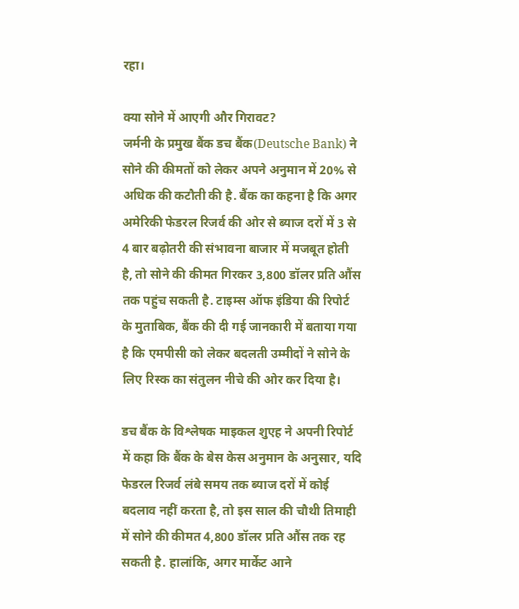रहा।

क्या सोने में आएगी और गिरावट?
जर्मनी के प्रमुख बैंक डच बैंक(Deutsche Bank) ने सोने की कीमतों को लेकर अपने अनुमान में 20% से अधिक की कटौती की है. बैंक का कहना है कि अगर अमेरिकी फेडरल रिजर्व की ओर से ब्याज दरों में 3 से 4 बार बढ़ोतरी की संभावना बाजार में मजबूत होती है, तो सोने की कीमत गिरकर 3,800 डॉलर प्रति औंस तक पहुंच सकती है. टाइम्स ऑफ इंडिया की रिपोर्ट के मुताबिक, बैंक की दी गई जानकारी में बताया गया है कि एमपीसी को लेकर बदलती उम्मीदों ने सोने के लिए रिस्क का संतुलन नीचे की ओर कर दिया है।

डच बैंक के विश्लेषक माइकल शुएह ने अपनी रिपोर्ट में कहा कि बैंक के बेस केस अनुमान के अनुसार, यदि फेडरल रिजर्व लंबे समय तक ब्याज दरों में कोई बदलाव नहीं करता है, तो इस साल की चौथी तिमाही में सोने की कीमत 4,800 डॉलर प्रति औंस तक रह सकती है. हालांकि, अगर मार्केट आने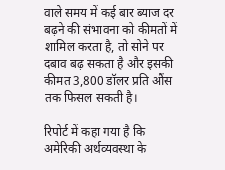वाले समय में कई बार ब्याज दर बढ़ने की संभावना को कीमतों में शामिल करता है, तो सोने पर दबाव बढ़ सकता है और इसकी कीमत 3,800 डॉलर प्रति औंस तक फिसल सकती है।

रिपोर्ट में कहा गया है कि अमेरिकी अर्थव्यवस्था के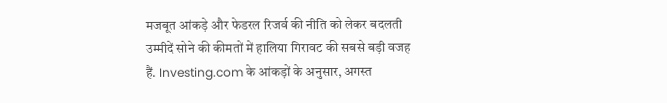मजबूत आंकड़े और फेडरल रिजर्व की नीति को लेकर बदलती उम्मीदें सोने की कीमतों में हालिया गिरावट की सबसे बड़ी वजह हैं. Investing.com के आंकड़ों के अनुसार, अगस्त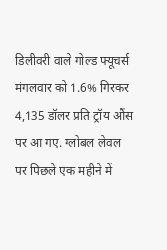डिलीवरी वाले गोल्ड फ्यूचर्स मंगलवार को 1.6% गिरकर 4,135 डॉलर प्रति ट्रॉय औंस पर आ गए. ग्लोबल लेवल पर पिछले एक महीने में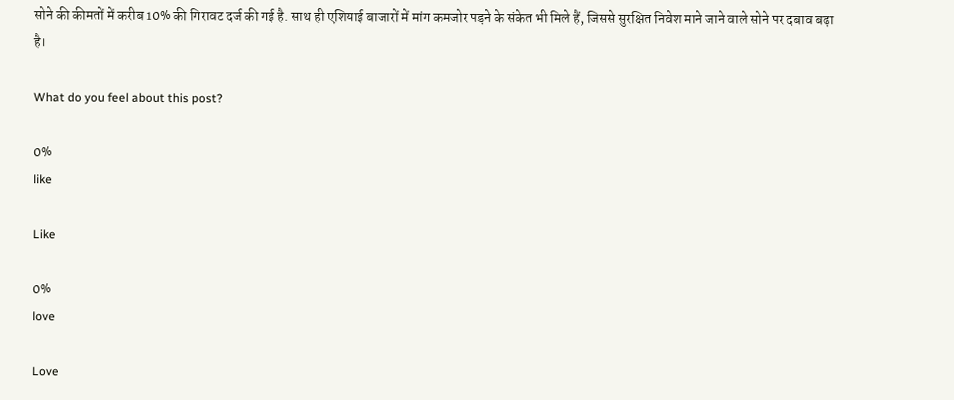सोने की कीमतों में करीब 10% की गिरावट दर्ज की गई है. साथ ही एशियाई बाजारों में मांग कमजोर पड़ने के संकेत भी मिले हैं, जिससे सुरक्षित निवेश माने जाने वाले सोने पर दबाव बढ़ा है।

What do you feel about this post?

0%
like

Like

0%
love

Love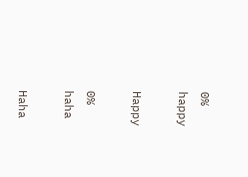0%
happy

Happy

0%
haha

Haha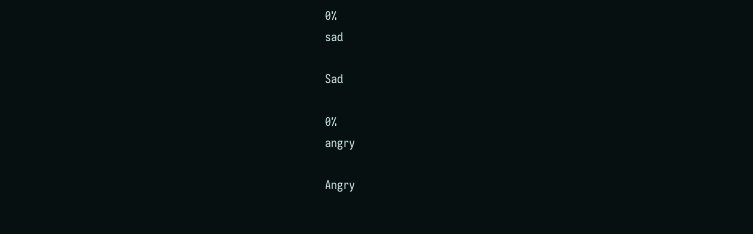0%
sad

Sad

0%
angry

Angry